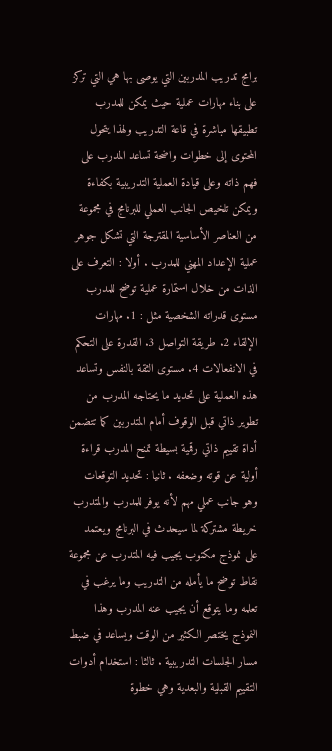برامج تدريب المدربين التي يوصى بها هي التي تركز على بناء مهارات عملية حيث يمكن للمدرب تطبيقها مباشرة في قاعة التدريب ولهذا يتحول المحتوى إلى خطوات واضحة تساعد المدرب على فهم ذاته وعلى قيادة العملية التدريبية بكفاءة ويمكن تلخيص الجانب العملي للبرنامج في مجموعة من العناصر الأساسية المقترجة التي تشكل جوهر عملية الإعداد المهني للمدرب . أولا : التعرف على الذات من خلال استمارة عملية توضح للمدرب مستوى قدراته الشخصية مثل : 1. مهارات الإلقاء 2. طريقة التواصل 3. القدرة على التحكم في الانفعالات 4. مستوى الثقة بالنفس وتساعد هذه العملية على تحديد ما يحتاجه المدرب من تطوير ذاتي قبل الوقوف أمام المتدربين كما تتضمن أداة تقييم ذاتي رقمية بسيطة تمنح المدرب قراءة أولية عن قوته وضعفه . ثانيا : تحديد التوقعات وهو جانب عملي مهم لأنه يوفر للمدرب والمتدرب خريطة مشتركة لما سيحدث في البرنامج ويعتمد على نموذج مكتوب يجيب فيه المتدرب عن مجموعة نقاط توضح ما يأمله من التدريب وما يرغب في تعلمه وما يتوقع أن يجيب عنه المدرب وهذا النموذج يختصر الكثير من الوقت ويساعد في ضبط مسار الجلسات التدريبية . ثالثا : استخدام أدوات التقييم القبلية والبعدية وهي خطوة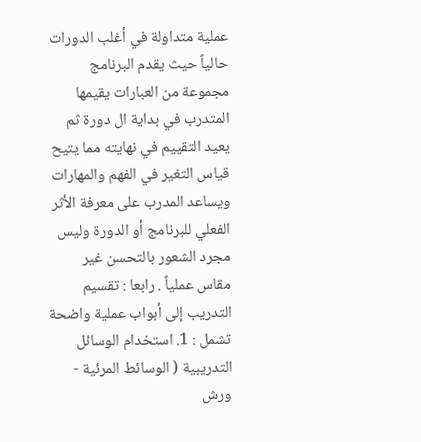عملية متداولة في أغلب الدورات حالياً حيث يقدم البرنامج مجموعة من العبارات يقيمها المتدرب في بداية ال دورة ثم يعيد التقييم في نهايته مما يتيح قياس التغير في الفهم والمهارات ويساعد المدرب على معرفة الأثر الفعلي للبرنامج أو الدورة وليس مجرد الشعور بالتحسن غير مقاس عملياً . رابعا : تقسيم التدريب إلى أبواب عملية واضحة تشمل : 1. استخدام الوسائل التدريبية ( الوسائط المرئية - ورش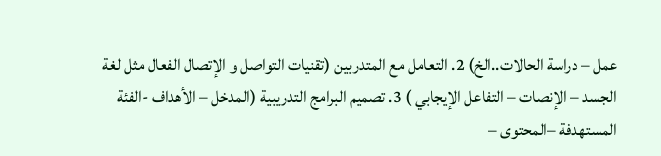عمل – دراسة الحالات..الخ) 2. التعامل مع المتدربين (تقنيات التواصل و الإتصال الفعال مثل لغة الجسد – الإنصات – التفاعل الإيجابي ) 3. تصميم البرامج التدريبية (المدخل – الأهداف -الفئة المستهدفة –المحتوى –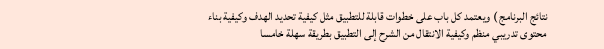نتائج البرنامج ) ويعتمد كل باب على خطوات قابلة للتطبيق مثل كيفية تحديد الهدف وكيفية بناء محتوى تدريبي منظم وكيفية الانتقال من الشرح إلى التطبيق بطريقة سهلة خامسا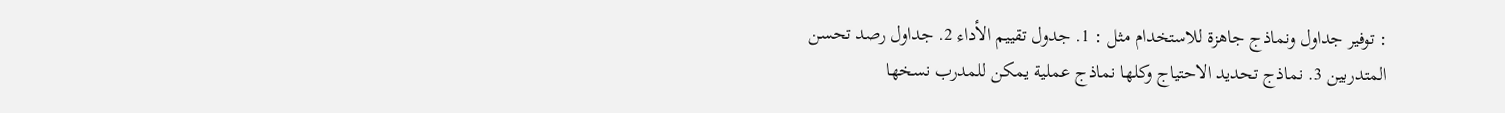: توفير جداول ونماذج جاهزة للاستخدام مثل : 1. جدول تقييم الأداء 2. جداول رصد تحسن المتدربين 3. نماذج تحديد الاحتياج وكلها نماذج عملية يمكن للمدرب نسخها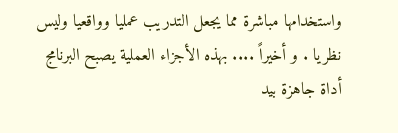واستخدامها مباشرة مما يجعل التدريب عمليا وواقعيا وليس نظريا . و أخيراً .... بهذه الأجزاء العملية يصبح البرنامج أداة جاهزة بيد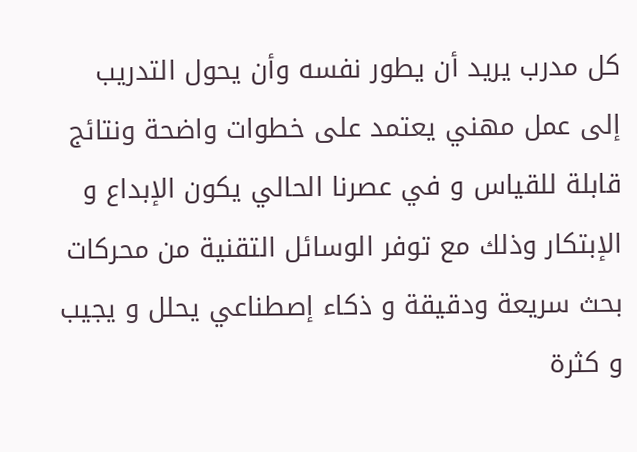كل مدرب يريد أن يطور نفسه وأن يحول التدريب إلى عمل مهني يعتمد على خطوات واضحة ونتائج قابلة للقياس و في عصرنا الحالي يكون الإبداع و الإبتكار وذلك مع توفر الوسائل التقنية من محركات بحث سريعة ودقيقة و ذكاء إصطناعي يحلل و يجيب و كثرة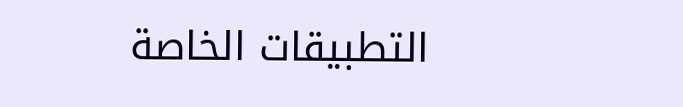التطبيقات الخاصة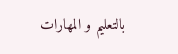بالتعليم و المهارات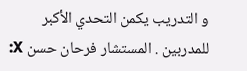و التدريب يكمن التحدي الأكبر للمدربين . المستشار فرحان حسن X: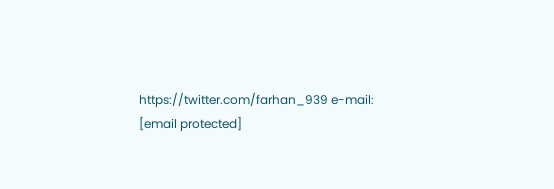https://twitter.com/farhan_939 e-mail: [email protected]